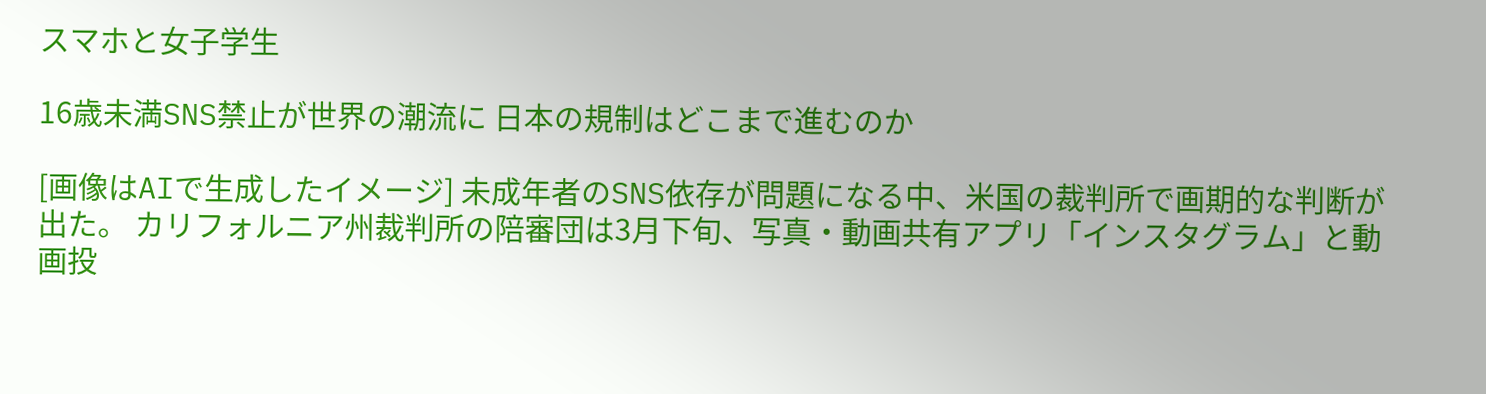スマホと女子学生

16歳未満SNS禁止が世界の潮流に 日本の規制はどこまで進むのか

[画像はAIで生成したイメージ] 未成年者のSNS依存が問題になる中、米国の裁判所で画期的な判断が出た。 カリフォルニア州裁判所の陪審団は3月下旬、写真・動画共有アプリ「インスタグラム」と動画投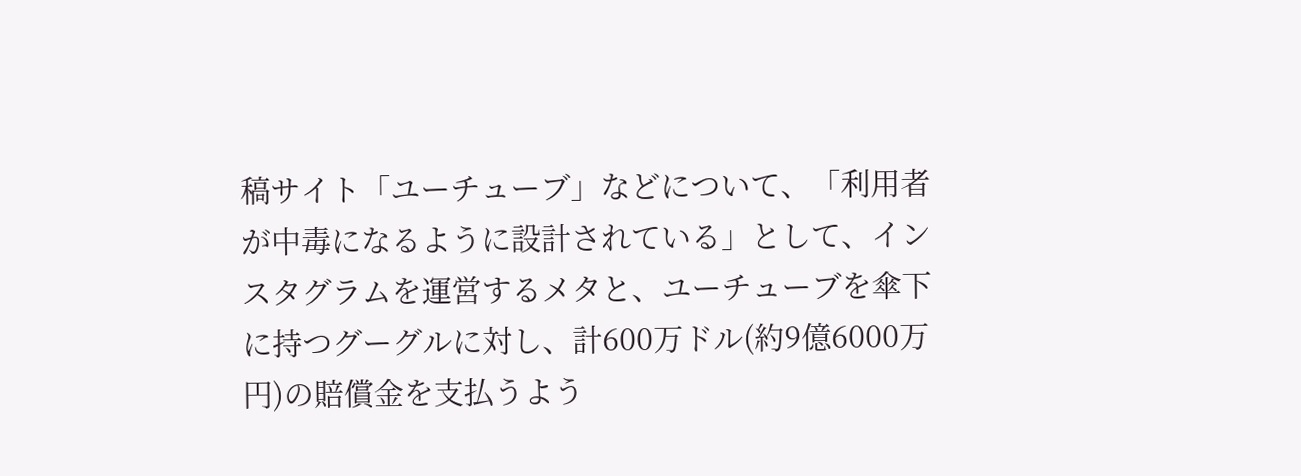稿サイト「ユーチューブ」などについて、「利用者が中毒になるように設計されている」として、インスタグラムを運営するメタと、ユーチューブを傘下に持つグーグルに対し、計600万ドル(約9億6000万円)の賠償金を支払うよう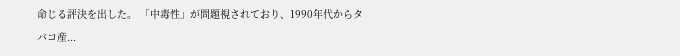命じる評決を出した。 「中毒性」が問題視されており、1990年代からタバコ産...